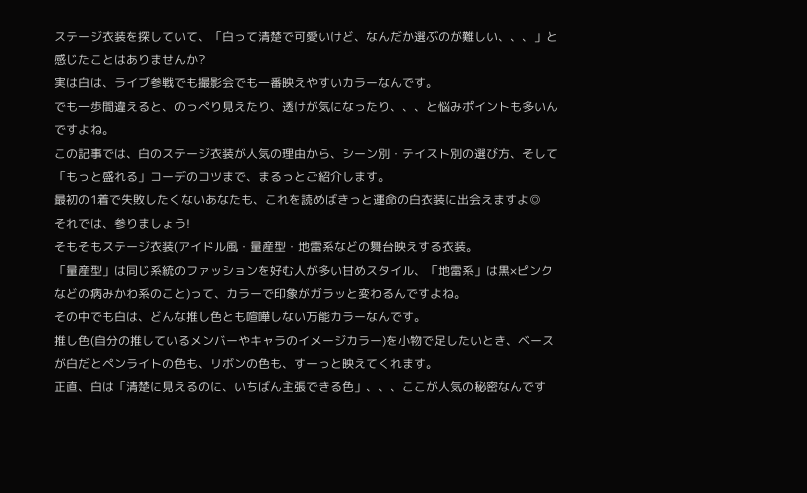ステージ衣装を探していて、「白って清楚で可愛いけど、なんだか選ぶのが難しい、、、」と感じたことはありませんか?
実は白は、ライブ参戦でも撮影会でも一番映えやすいカラーなんです。
でも一歩間違えると、のっぺり見えたり、透けが気になったり、、、と悩みポイントも多いんですよね。
この記事では、白のステージ衣装が人気の理由から、シーン別・テイスト別の選び方、そして「もっと盛れる」コーデのコツまで、まるっとご紹介します。
最初の1着で失敗したくないあなたも、これを読めばきっと運命の白衣装に出会えますよ◎
それでは、参りましょう!
そもそもステージ衣装(アイドル風・量産型・地雷系などの舞台映えする衣装。
「量産型」は同じ系統のファッションを好む人が多い甘めスタイル、「地雷系」は黒×ピンクなどの病みかわ系のこと)って、カラーで印象がガラッと変わるんですよね。
その中でも白は、どんな推し色とも喧嘩しない万能カラーなんです。
推し色(自分の推しているメンバーやキャラのイメージカラー)を小物で足したいとき、ベースが白だとペンライトの色も、リボンの色も、すーっと映えてくれます。
正直、白は「清楚に見えるのに、いちばん主張できる色」、、、ここが人気の秘密なんです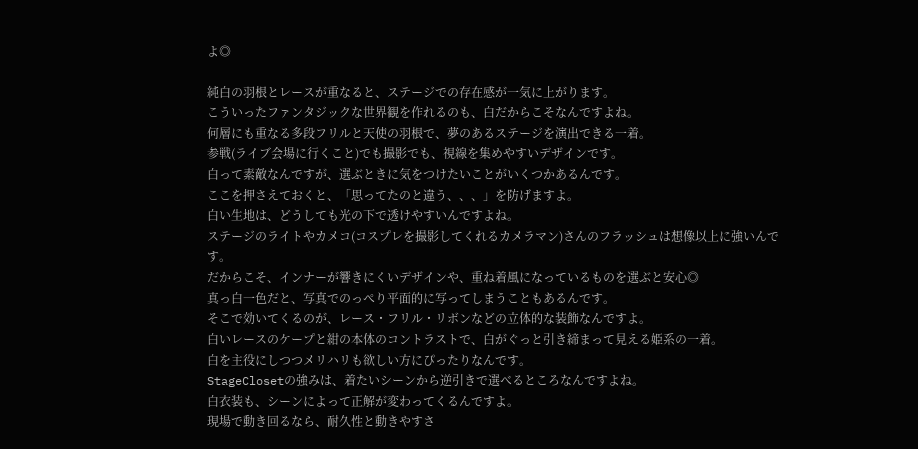よ◎

純白の羽根とレースが重なると、ステージでの存在感が一気に上がります。
こういったファンタジックな世界観を作れるのも、白だからこそなんですよね。
何層にも重なる多段フリルと天使の羽根で、夢のあるステージを演出できる一着。
参戦(ライブ会場に行くこと)でも撮影でも、視線を集めやすいデザインです。
白って素敵なんですが、選ぶときに気をつけたいことがいくつかあるんです。
ここを押さえておくと、「思ってたのと違う、、、」を防げますよ。
白い生地は、どうしても光の下で透けやすいんですよね。
ステージのライトやカメコ(コスプレを撮影してくれるカメラマン)さんのフラッシュは想像以上に強いんです。
だからこそ、インナーが響きにくいデザインや、重ね着風になっているものを選ぶと安心◎
真っ白一色だと、写真でのっぺり平面的に写ってしまうこともあるんです。
そこで効いてくるのが、レース・フリル・リボンなどの立体的な装飾なんですよ。
白いレースのケープと紺の本体のコントラストで、白がぐっと引き締まって見える姫系の一着。
白を主役にしつつメリハリも欲しい方にぴったりなんです。
StageClosetの強みは、着たいシーンから逆引きで選べるところなんですよね。
白衣装も、シーンによって正解が変わってくるんですよ。
現場で動き回るなら、耐久性と動きやすさ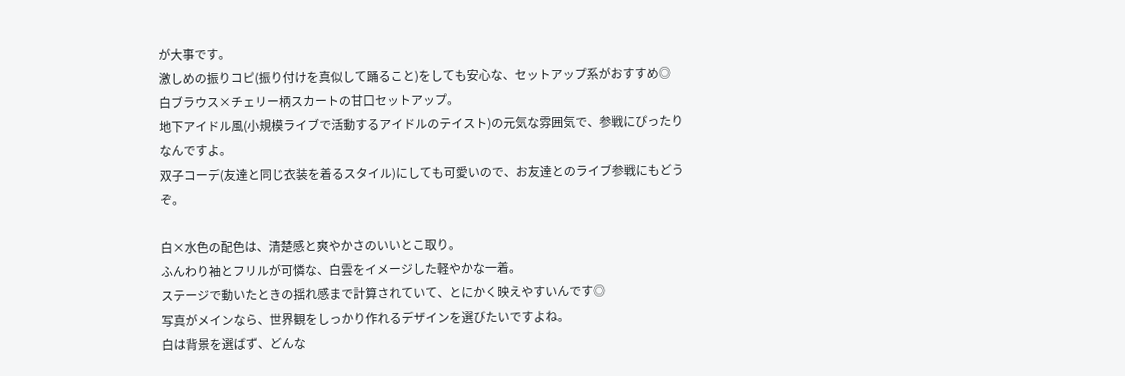が大事です。
激しめの振りコピ(振り付けを真似して踊ること)をしても安心な、セットアップ系がおすすめ◎
白ブラウス×チェリー柄スカートの甘口セットアップ。
地下アイドル風(小規模ライブで活動するアイドルのテイスト)の元気な雰囲気で、参戦にぴったりなんですよ。
双子コーデ(友達と同じ衣装を着るスタイル)にしても可愛いので、お友達とのライブ参戦にもどうぞ。

白×水色の配色は、清楚感と爽やかさのいいとこ取り。
ふんわり袖とフリルが可憐な、白雲をイメージした軽やかな一着。
ステージで動いたときの揺れ感まで計算されていて、とにかく映えやすいんです◎
写真がメインなら、世界観をしっかり作れるデザインを選びたいですよね。
白は背景を選ばず、どんな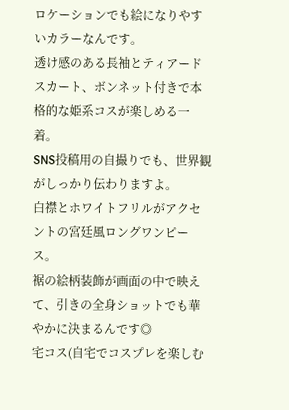ロケーションでも絵になりやすいカラーなんです。
透け感のある長袖とティアードスカート、ボンネット付きで本格的な姫系コスが楽しめる一着。
SNS投稿用の自撮りでも、世界観がしっかり伝わりますよ。
白襟とホワイトフリルがアクセントの宮廷風ロングワンピース。
裾の絵柄装飾が画面の中で映えて、引きの全身ショットでも華やかに決まるんです◎
宅コス(自宅でコスプレを楽しむ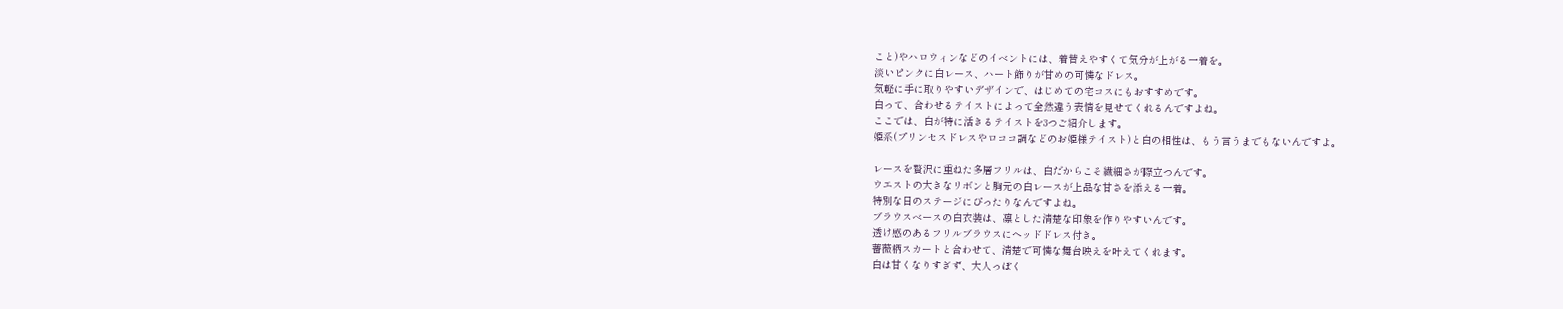こと)やハロウィンなどのイベントには、着替えやすくて気分が上がる一着を。
淡いピンクに白レース、ハート飾りが甘めの可憐なドレス。
気軽に手に取りやすいデザインで、はじめての宅コスにもおすすめです。
白って、合わせるテイストによって全然違う表情を見せてくれるんですよね。
ここでは、白が特に活きるテイストを3つご紹介します。
姫系(プリンセスドレスやロココ調などのお姫様テイスト)と白の相性は、もう言うまでもないんですよ。

レースを贅沢に重ねた多層フリルは、白だからこそ繊細さが際立つんです。
ウエストの大きなリボンと胸元の白レースが上品な甘さを添える一着。
特別な日のステージにぴったりなんですよね。
ブラウスベースの白衣装は、凛とした清楚な印象を作りやすいんです。
透け感のあるフリルブラウスにヘッドドレス付き。
薔薇柄スカートと合わせて、清楚で可憐な舞台映えを叶えてくれます。
白は甘くなりすぎず、大人っぽく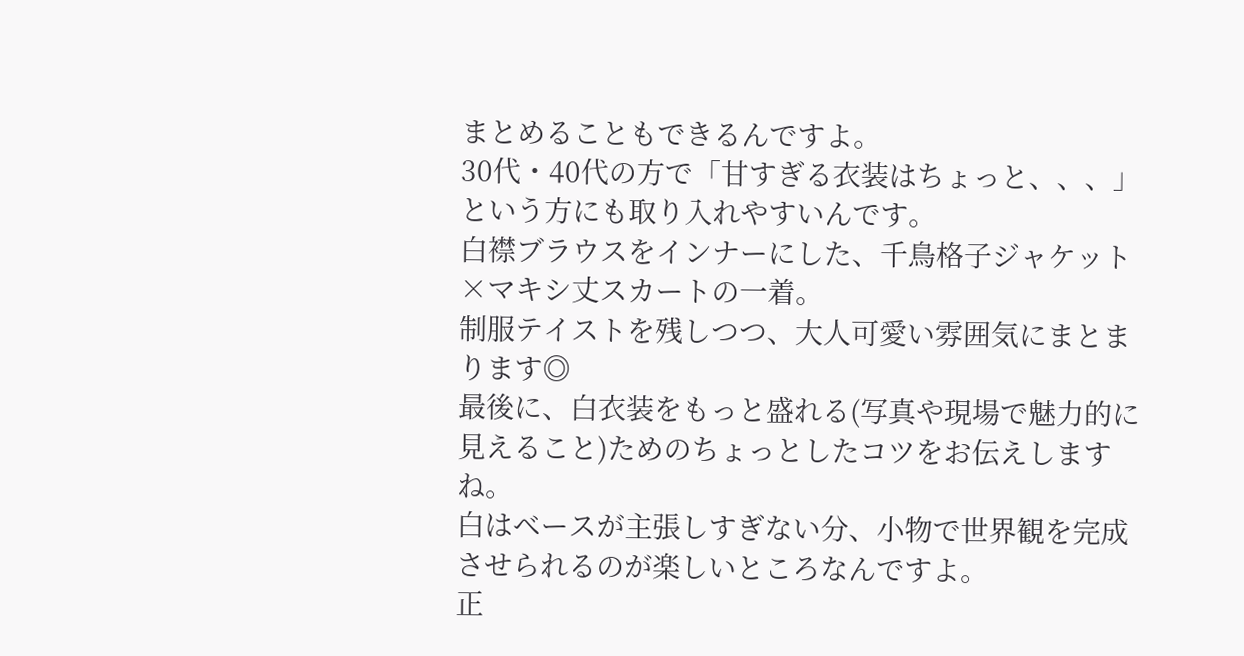まとめることもできるんですよ。
30代・40代の方で「甘すぎる衣装はちょっと、、、」という方にも取り入れやすいんです。
白襟ブラウスをインナーにした、千鳥格子ジャケット×マキシ丈スカートの一着。
制服テイストを残しつつ、大人可愛い雰囲気にまとまります◎
最後に、白衣装をもっと盛れる(写真や現場で魅力的に見えること)ためのちょっとしたコツをお伝えしますね。
白はベースが主張しすぎない分、小物で世界観を完成させられるのが楽しいところなんですよ。
正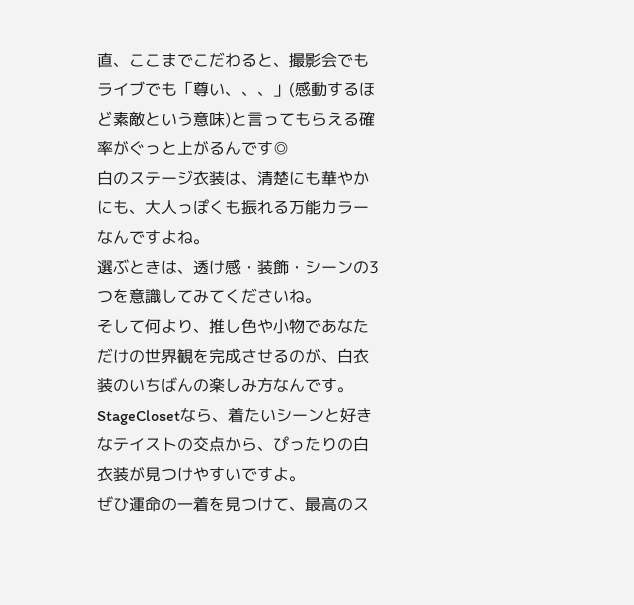直、ここまでこだわると、撮影会でもライブでも「尊い、、、」(感動するほど素敵という意味)と言ってもらえる確率がぐっと上がるんです◎
白のステージ衣装は、清楚にも華やかにも、大人っぽくも振れる万能カラーなんですよね。
選ぶときは、透け感・装飾・シーンの3つを意識してみてくださいね。
そして何より、推し色や小物であなただけの世界観を完成させるのが、白衣装のいちばんの楽しみ方なんです。
StageClosetなら、着たいシーンと好きなテイストの交点から、ぴったりの白衣装が見つけやすいですよ。
ぜひ運命の一着を見つけて、最高のス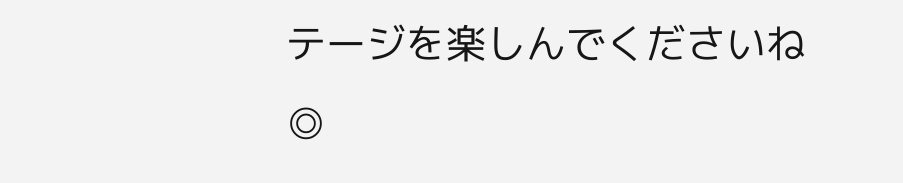テージを楽しんでくださいね◎